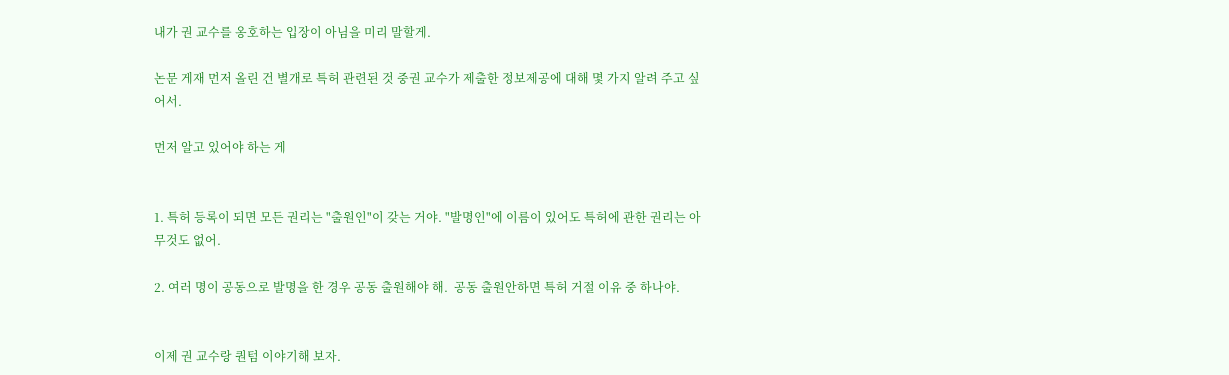내가 권 교수를 옹호하는 입장이 아님을 미리 말할게.

논문 게재 먼저 올린 건 별개로 특허 관련된 것 중권 교수가 제출한 정보제공에 대해 몇 가지 알려 주고 싶어서.

먼저 알고 있어야 하는 게


1. 특허 등록이 되면 모든 권리는 "출원인"이 갖는 거야. "발명인"에 이름이 있어도 특허에 관한 권리는 아무것도 없어.

2. 여러 명이 공동으로 발명을 한 경우 공동 출원해야 해.  공동 출원안하면 특허 거절 이유 중 하나야.


이제 권 교수랑 퀀텀 이야기해 보자.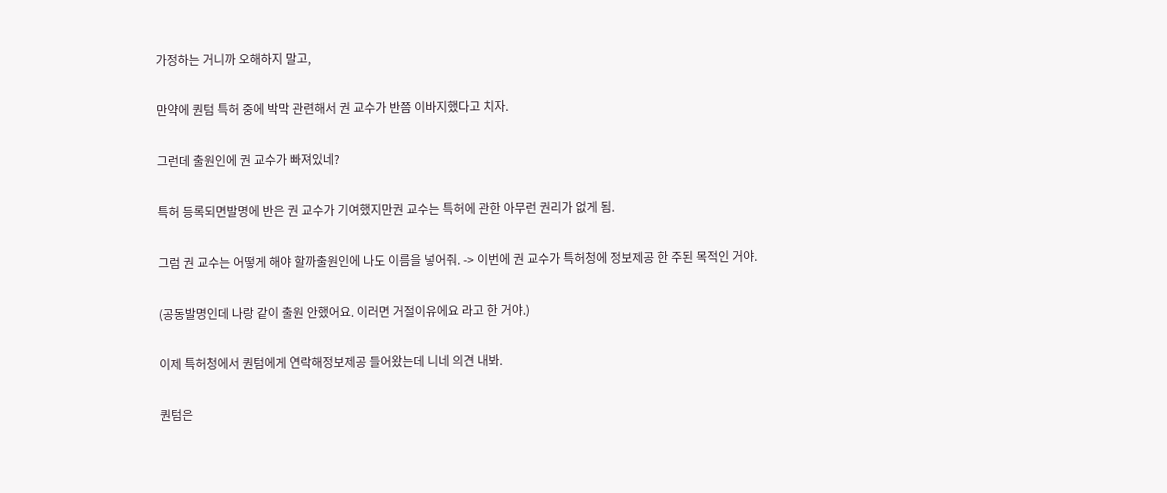가정하는 거니까 오해하지 말고,

만약에 퀀텀 특허 중에 박막 관련해서 권 교수가 반쯤 이바지했다고 치자.

그런데 출원인에 권 교수가 빠져있네?

특허 등록되면발명에 반은 권 교수가 기여했지만권 교수는 특허에 관한 아무런 권리가 없게 됨.

그럼 권 교수는 어떻게 해야 할까출원인에 나도 이름을 넣어줘. -> 이번에 권 교수가 특허청에 정보제공 한 주된 목적인 거야.

(공동발명인데 나랑 같이 출원 안했어요. 이러면 거절이유에요 라고 한 거야.)

이제 특허청에서 퀀텀에게 연락해정보제공 들어왔는데 니네 의견 내봐.

퀀텀은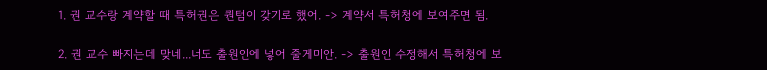1. 권 교수랑 계약할 때 특허권은 퀀텀이 갖기로 했어. -> 계약서 특허청에 보여주면 됨.

2. 권 교수 빠지는데 맞네...너도 출원인에 넣어 줄게미안. -> 출원인 수정해서 특허청에 보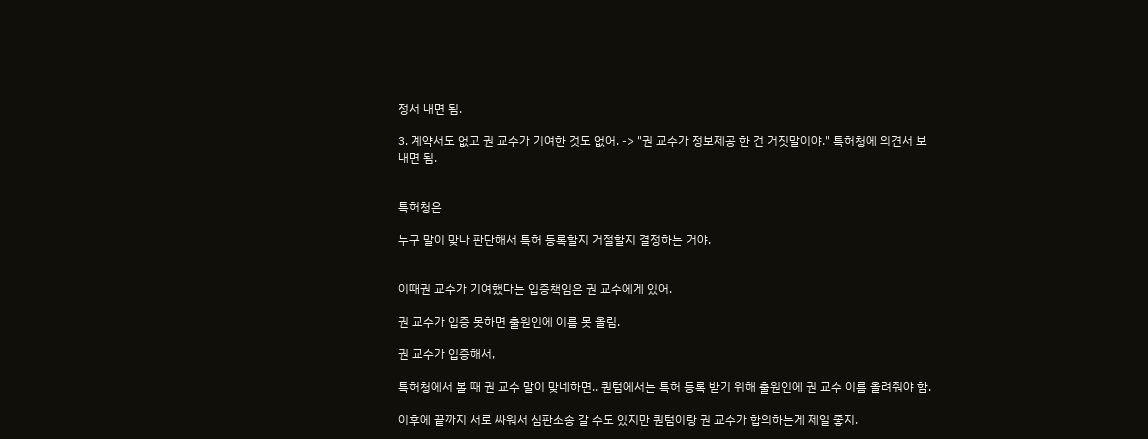정서 내면 됨.

3. 계약서도 없고 권 교수가 기여한 것도 없어. -> "권 교수가 정보제공 한 건 거짓말이야." 특허청에 의견서 보내면 됨.


특허청은

누구 말이 맞나 판단해서 특허 등록할지 거절할지 결정하는 거야.


이때권 교수가 기여했다는 입증책임은 권 교수에게 있어.

권 교수가 입증 못하면 출원인에 이름 못 올림.

권 교수가 입증해서,

특허청에서 볼 때 권 교수 말이 맞네하면.. 퀀텀에서는 특허 등록 받기 위해 출원인에 권 교수 이름 올려줘야 함.

이후에 끝까지 서로 싸워서 심판소송 갈 수도 있지만 퀀텀이랑 권 교수가 합의하는게 제일 좋지.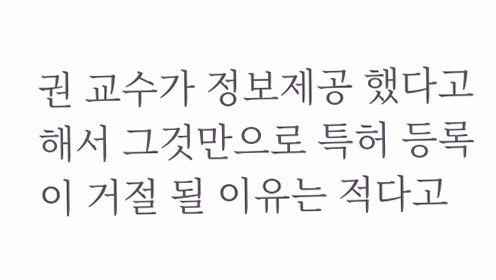권 교수가 정보제공 했다고 해서 그것만으로 특허 등록이 거절 될 이유는 적다고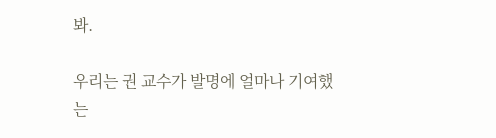봐.

우리는 권 교수가 발명에 얼마나 기여했는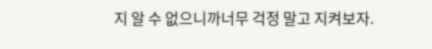지 알 수 없으니까너무 걱정 말고 지켜보자.